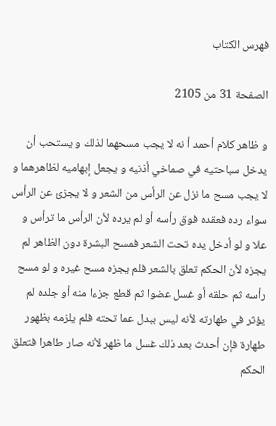فهرس الكتاب

الصفحة 31 من 2105

و ظاهر كلام أحمد أ نه لا يجب مسحهما لذلك و يستحب أن يدخل سباحتيه في صماخي أذنيه و يجعل إبهاميه لظاهرهما و لا يجب مسح ما نزل عن الرأس من الشعر و لا يجزئ عن الرأس سواء رده فعقده فوق رأسه أو لم يرده لأن الرأس ما ترأس و علا و لو أدخل يده تحت الشعر فمسح البشرة دون الظاهر لم يجزه لأن الحكم تعلق بالشعر فلم يجزه مسح غيره و لو مسح رأسه ثم حلقه أو غسل عضوا ثم قطع جزءا منه أو جلده لم يؤثر في طهارته لأنه ليس ببدل عما تحته فلم يلزمه بظهور طهارة فإن أحدث بعد ذلك غسل ما ظهر لأنه صار طاهرا فتعلق الحكم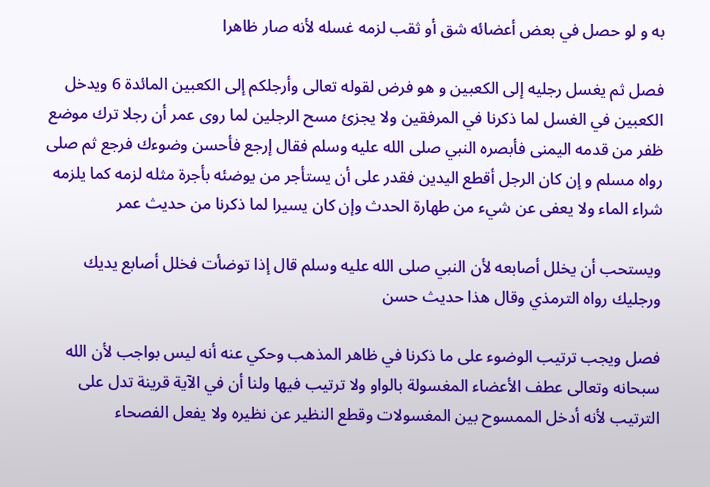به و لو حصل في بعض أعضائه شق أو ثقب لزمه غسله لأنه صار ظاهرا

فصل ثم يغسل رجليه إلى الكعبين و هو فرض لقوله تعالى وأرجلكم إلى الكعبين المائدة 6 ويدخل الكعبين في الغسل لما ذكرنا في المرفقين ولا يجزئ مسح الرجلين لما روى عمر أن رجلا ترك موضع ظفر من قدمه اليمنى فأبصره النبي صلى الله عليه وسلم فقال إرجع فأحسن وضوءك فرجع ثم صلى رواه مسلم و إن كان الرجل أقطع اليدين فقدر على أن يستأجر من يوضئه بأجرة مثله لزمه كما يلزمه شراء الماء ولا يعفى عن شيء من طهارة الحدث وإن كان يسيرا لما ذكرنا من حديث عمر

ويستحب أن يخلل أصابعه لأن النبي صلى الله عليه وسلم قال إذا توضأت فخلل أصابع يديك ورجليك رواه الترمذي وقال هذا حديث حسن

فصل ويجب ترتيب الوضوء على ما ذكرنا في ظاهر المذهب وحكي عنه أنه ليس بواجب لأن الله سبحانه وتعالى عطف الأعضاء المغسولة بالواو ولا ترتيب فيها ولنا أن في الآية قرينة تدل على الترتيب لأنه أدخل الممسوح بين المغسولات وقطع النظير عن نظيره ولا يفعل الفصحاء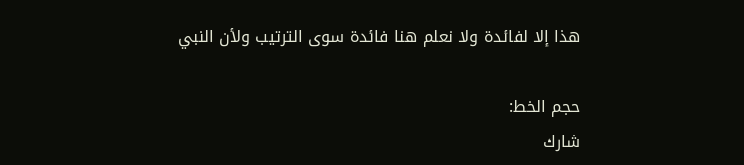هذا إلا لفائدة ولا نعلم هنا فائدة سوى الترتيب ولأن النبي

حجم الخط:
شارك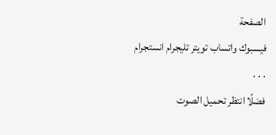الصفحة
فيسبوك واتساب تويتر تليجرام انستجرام
. . .
فضلًا انتظر تحميل الصوت